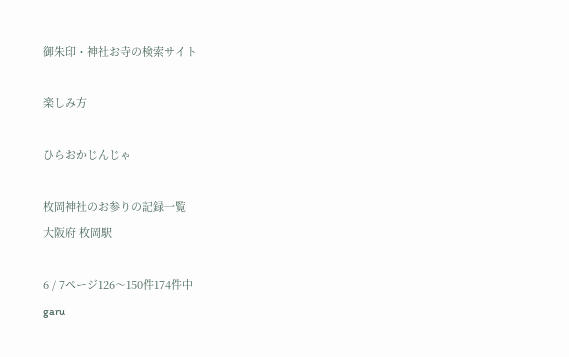御朱印・神社お寺の検索サイト

楽しみ方

ひらおかじんじゃ

枚岡神社のお参りの記録一覧
大阪府 枚岡駅

6 / 7ページ126〜150件174件中
garu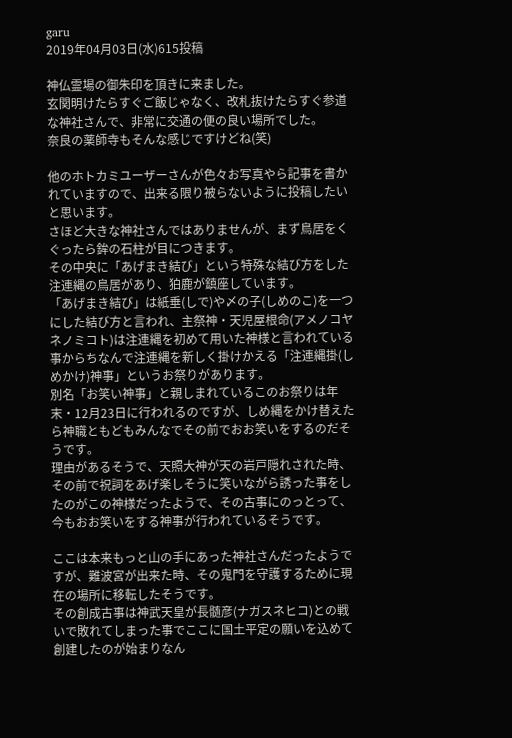garu
2019年04月03日(水)615投稿

神仏霊場の御朱印を頂きに来ました。
玄関明けたらすぐご飯じゃなく、改札抜けたらすぐ参道な神社さんで、非常に交通の便の良い場所でした。
奈良の薬師寺もそんな感じですけどね(笑)

他のホトカミユーザーさんが色々お写真やら記事を書かれていますので、出来る限り被らないように投稿したいと思います。
さほど大きな神社さんではありませんが、まず鳥居をくぐったら鉾の石柱が目につきます。
その中央に「あげまき結び」という特殊な結び方をした注連縄の鳥居があり、狛鹿が鎮座しています。
「あげまき結び」は紙垂(しで)や〆の子(しめのこ)を一つにした結び方と言われ、主祭神・天児屋根命(アメノコヤネノミコト)は注連縄を初めて用いた神様と言われている事からちなんで注連縄を新しく掛けかえる「注連縄掛(しめかけ)神事」というお祭りがあります。
別名「お笑い神事」と親しまれているこのお祭りは年末・12月23日に行われるのですが、しめ縄をかけ替えたら神職ともどもみんなでその前でおお笑いをするのだそうです。
理由があるそうで、天照大神が天の岩戸隠れされた時、その前で祝詞をあげ楽しそうに笑いながら誘った事をしたのがこの神様だったようで、その古事にのっとって、今もおお笑いをする神事が行われているそうです。

ここは本来もっと山の手にあった神社さんだったようですが、難波宮が出来た時、その鬼門を守護するために現在の場所に移転したそうです。
その創成古事は神武天皇が長髄彦(ナガスネヒコ)との戦いで敗れてしまった事でここに国土平定の願いを込めて創建したのが始まりなん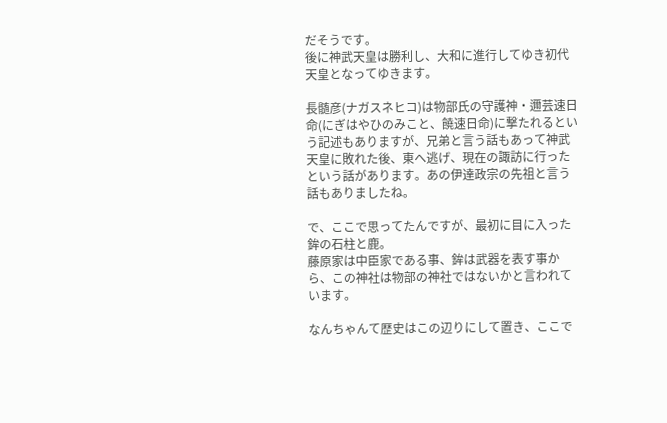だそうです。
後に神武天皇は勝利し、大和に進行してゆき初代天皇となってゆきます。

長髄彦(ナガスネヒコ)は物部氏の守護神・邇芸速日命(にぎはやひのみこと、饒速日命)に撃たれるという記述もありますが、兄弟と言う話もあって神武天皇に敗れた後、東へ逃げ、現在の諏訪に行ったという話があります。あの伊達政宗の先祖と言う話もありましたね。

で、ここで思ってたんですが、最初に目に入った鉾の石柱と鹿。
藤原家は中臣家である事、鉾は武器を表す事から、この神社は物部の神社ではないかと言われています。

なんちゃんて歴史はこの辺りにして置き、ここで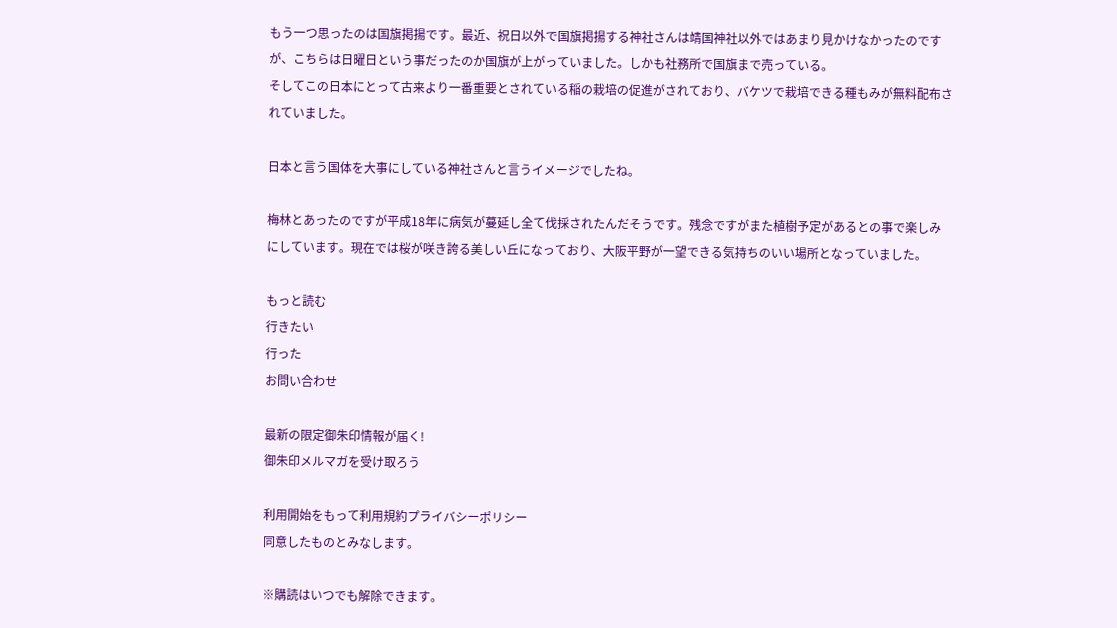もう一つ思ったのは国旗掲揚です。最近、祝日以外で国旗掲揚する神社さんは靖国神社以外ではあまり見かけなかったのですが、こちらは日曜日という事だったのか国旗が上がっていました。しかも社務所で国旗まで売っている。
そしてこの日本にとって古来より一番重要とされている稲の栽培の促進がされており、バケツで栽培できる種もみが無料配布されていました。

日本と言う国体を大事にしている神社さんと言うイメージでしたね。

梅林とあったのですが平成18年に病気が蔓延し全て伐採されたんだそうです。残念ですがまた植樹予定があるとの事で楽しみにしています。現在では桜が咲き誇る美しい丘になっており、大阪平野が一望できる気持ちのいい場所となっていました。

もっと読む
行きたい
行った
お問い合わせ

最新の限定御朱印情報が届く!
御朱印メルマガを受け取ろう

利用開始をもって利用規約プライバシーポリシー
同意したものとみなします。

※購読はいつでも解除できます。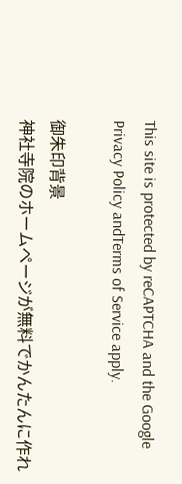This site is protected by reCAPTCHA and the Google
Privacy Policy andTerms of Service apply.

御朱印背景
神社寺院のホームページが無料でかんたんに作れ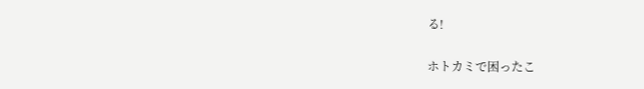る!

ホトカミで困ったこ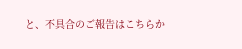と、不具合のご報告はこちらか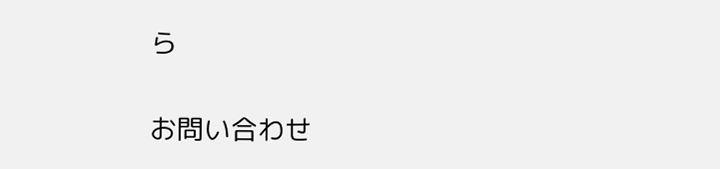ら

お問い合わせ